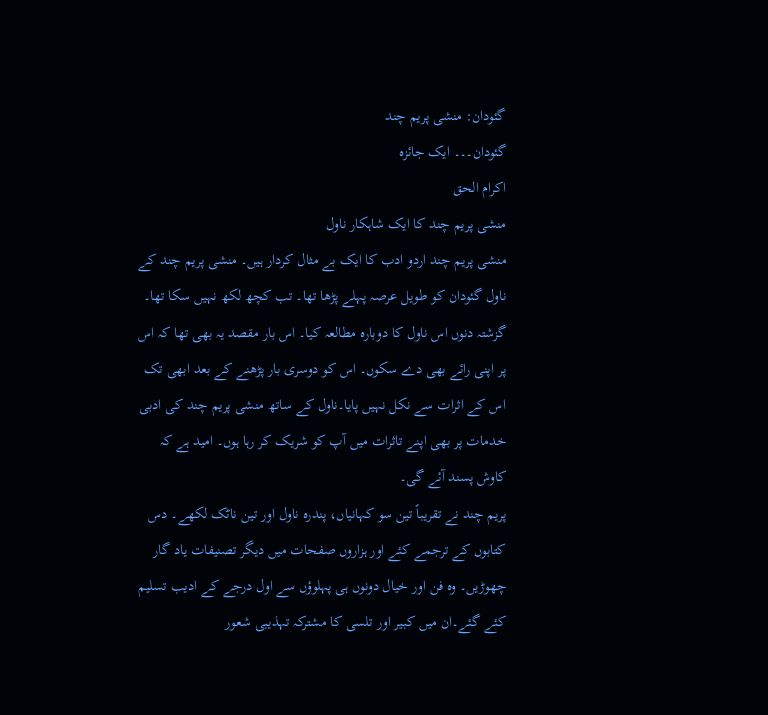گئودان: منشی پریم چند
گئودان۔۔۔ ایک جائزہ
اکرام الحق
منشی پریم چند کا ایک شاہکار ناول
منشی پریم چند اردو ادب کا ایک بے مثال کردار ہیں۔ منشی پریم چند کے ناول گئودان کو طویل عرصہ پہلے پڑھا تھا۔ تب کچھ لکھ نہیں سکا تھا۔ گزشتہ دنوں اس ناول کا دوبارہ مطالعہ کیا۔ اس بار مقصد یہ بھی تھا کہ اس پر اپنی رائے بھی دے سکوں۔ اس کو دوسری بار پڑھنے کے بعد ابھی تک اس کے اثرات سے نکل نہیں پایا۔ناول کے ساتھ منشی پریم چند کی ادبی خدمات پر بھی اپنے تاثرات میں آپ کو شریک کر رہا ہوں۔ امید ہے کہ کاوش پسند آئے گی۔
پریم چند نے تقریباً تین سو کہانیاں، پندرہ ناول اور تین ناٹک لکھے۔ دس کتابوں کے ترجمے کئے اور ہزاروں صفحات میں دیگر تصنیفات یاد گار چھوڑیں۔ وہ فن اور خیال دونوں ہی پہلوؤں سے اول درجے کے ادیب تسلیم کئے گئے۔ان میں کبیر اور تلسی کا مشترکہ تہذیبی شعور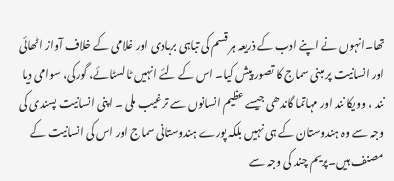تھا۔انہوں نے اپنے ادب کے ذریعہ ہر قسم کی تباہی بربادی اور غلامی کے خلاف آواز اٹھائی اور انسانیت پر مبنی سماج کا تصور پیش کیا۔ اس کے لئے انہیں ٹالسٹائے، گورکی، سوامی دیا نند ، وویکا نند اور مہاتما گاندھی جیسے عظیم انسانوں سے ترغیب ملی ۔ اپنی انسانیت پسندی کی وجہ سے وہ ہندوستان کے ہی نہیں بلکہ پورے ہندوستانی سماج اور اس کی انسانیت کے مصنف ہیں۔پریم چند کی وجہ سے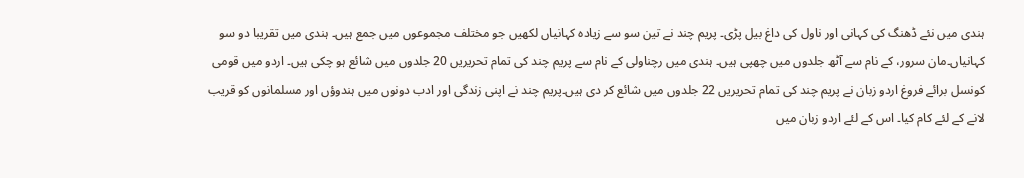ہندی میں نئے ڈھنگ کی کہانی اور ناول کی داغ بیل پڑی۔ پریم چند نے تین سو سے زیادہ کہانیاں لکھیں جو مختلف مجموعوں میں جمع ہیں۔ ہندی میں تقریبا دو سو کہانیاں۔مان سرور، کے نام سے آٹھ جلدوں میں چھپی ہیں۔ ہندی میں رچناولی کے نام سے پریم چند کی تمام تحریریں 20 جلدوں میں شائع ہو چکی ہیں۔ اردو میں قومی کونسل برائے فروغ اردو زبان نے پریم چند کی تمام تحریریں 22 جلدوں میں شائع کر دی ہیں۔پریم چند نے اپنی زندگی اور ادب دونوں میں ہندوؤں اور مسلمانوں کو قریب لانے کے لئے کام کیا۔ اس کے لئے اردو زبان میں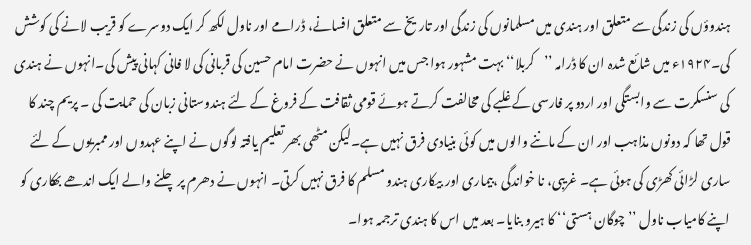ہندوؤں کی زندگی سے متعلق اور ہندی میں مسلمانوں کی زندگی اور تاریخ سے متعلق افسانے، ڈرامے اور ناول لکھ کر ایک دوسرے کو قریب لانے کی کوشش کی۔۱۹۲۴ء میں شائع شدہ ان کا ڈرامہ ’’کربلا‘‘ بہت مشہور ہوا جس میں انہوں نے حضرت امام حسین کی قربانی کی لا فانی کہانی پیش کی۔انہوں نے ہندی کی سنسکرت سے وابستگی اور اردو پر فارسی کے غلبے کی مخالفت کرتے ہوئے قومی ثقافت کے فروغ کے لئے ہندوستانی زبان کی حمایت کی ۔ پریم چند کا قول تھا کہ دونوں مذاہب اور ان کے ماننے والوں میں کوئی بنیادی فرق نہیں ہے۔لیکن مٹھی بھر تعلیم یافتہ لوگوں نے اپنے عہدوں اور ممبریوں کے لئے ساری لڑائی کھڑی کی ہوئی ہے۔ غریبی، نا خواندگی ،بیماری اور بیکاری ہندو مسلم کا فرق نہیں کرتی۔ انہوں نے دھرم پر چلنے والے ایک اندھے بھکاری کو اپنے کامیاب ناول ’’چوگان ہستی‘‘ کا ہیرو بنایا۔ بعد میں اس کا ہندی ترجمہ ہوا۔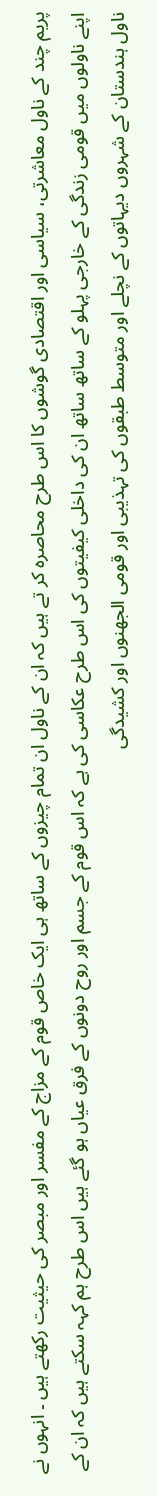پریم چند کے ناول معاشرتی، سیاسی اور اقتصادی گوشوں کا اس طرح محاصرہ کر تے ہیں کہ ان کے ناول ان تمام چیزوں کے ساتھ ہی ایک خاص قوم کے مزاج کے مفسر اور مبصر کی حیثیت رکھتے ہیں ۔ انہوں نے اپنے ناولوں میں قومی زندگی کے خارجی پہلو کے ساتھ ساتھ ان کی داخلی کیفیتوں کی اس طرح عکاسی کی ہے کہ اس قوم کے جسم اور روح دونوں کے فرق عیاں ہو گئے ہیں اس طرح ہم کہہ سکتے ہیں کہ ان کے ناول ہندستان کے شہروں دیہاتوں کے نچلے اور متوسط طبقوں کی تہذیبی اور قومی الجھنوں اور کشیدگی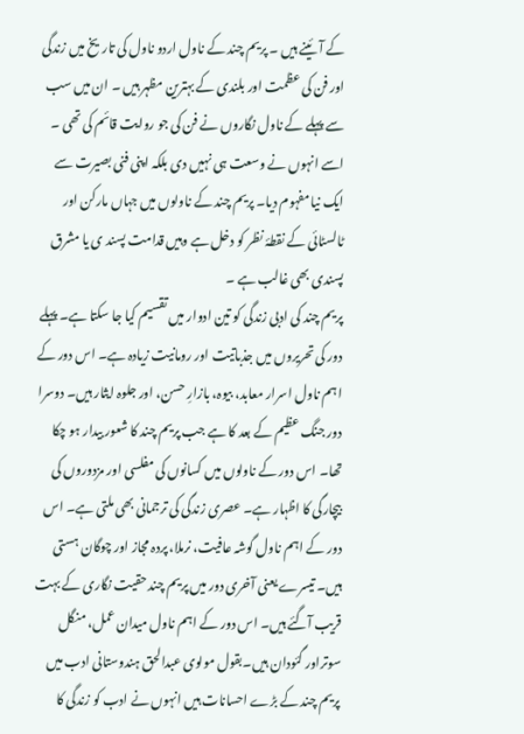کے آئینے ہیں ۔ پریم چند کے ناول اردو ناول کی تاریخ میں زندگی اور فن کی عظمت اور بلندی کے بہترین مظہر ہیں ۔ ان میں سب سے پہلے کے ناول نگاروں نے فن کی جو روایت قائم کی تھی ۔ اسے انہوں نے وسعت ہی نہیں دی بلکہ اپنی فنی بصیرت سے ایک نیا مفہوم دیا۔ پریم چند کے ناولوں میں جہاں مارکن اور ٹالسٹائی کے نقطۂ نظر کو دخل ہے وہیں قدامت پسند ی یا مشرق پسندی بھی غالب ہے ۔
پریم چند کی ادبی زندگی کو تین ادوار میں تقسیم کیا جا سکتا ہے۔ پہلے دور کی تحریروں میں جذباتیت اور رومانیت زیادہ ہے۔ اس دور کے اہم ناول اسرار معابد، بیوہ، بازارِ حسن، اور جلوہ ایثار ہیں۔ دوسرا دور جنگ عظیم کے بعد کا ہے جب پریم چند کا شعور بیدار ہو چکا تھا۔ اس دور کے ناولوں میں کسانوں کی مفلسی اور مزدوروں کی بیچارگی کا اظہار ہے۔ عصری زندگی کی ترجمانی بھی ملتی ہے۔ اس دور کے اہم ناول گوشہ عافیت، نرملا، پردہ مجاز اور چوگان ہستی ہیں۔ تیسرے یعنی آخری دور میں پریم چند حقیت نگاری کے بہت قریب آگئے ہیں۔ اس دور کے اہم ناول میدان عمل، منگل سوتراور گئودان ہیں۔بقول مولوی عبدالحق ہندوستانی ادب میں پریم چند کے بڑے احسانات ہیں انہوں نے ادب کو زندگی کا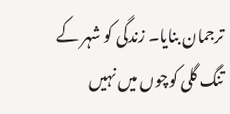ترجمان بنایا۔ زندگی کو شہر کے تنگ گلی کوچوں میں نہیں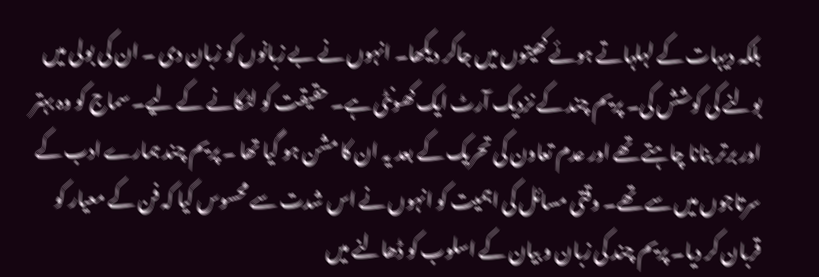بلکہ دیہات کے لہلہاتے ہوئے کھیتوں میں جاکر دیکھا۔ انہوں نے بے زبانوں کو زبان دی ۔ ان کی بولی میں بولنے کی کوشش کی۔ پریم چند کے نزدیک آرٹ ایک کھونٹی ہے۔ حقیقت کو لٹکانے کے لیے۔ سماج کو وہ بہتر اور برتر بنانا چاہتے تھے اور عدم تعاون کی تحریک کے بعد یہ ان کا مشن ہو گیا تھا ۔ پریم چند ہمارے ادب کے سرتاجوں میں سے تھے۔ وقتی مسائل کی اہمیت کو انہوں نے اس شدت سے محسوس کیا کہ فن کے معیار کو قربان کر دیا۔ پریم چند کی زبان و بیان کے اسلوب کو ڈھالنے میں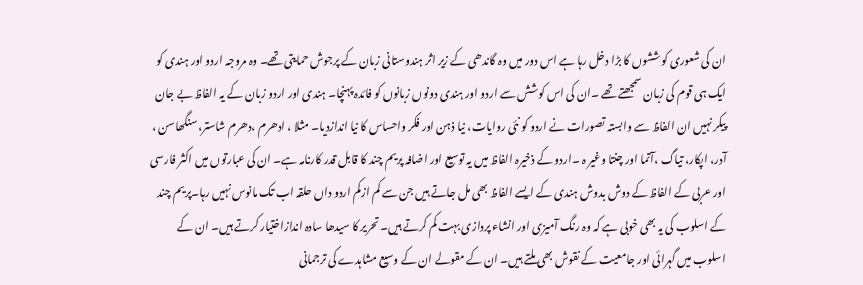ان کی شعوری کوششوں کا بڑا دخل رہا ہے اس دور میں وہ گاندھی کے زیر اثر ہندوستانی زبان کے پرجوش حمایتی تھے۔ وہ مروجہ اردو اور ہندی کو ایک ہی قوم کی زبان سمجھتے تھے ۔ان کی اس کوشش سے اردو اور ہندی دونوں زبانوں کو فائدہ پہنچا۔ ہندی اور اردو زبان کے یہ الفاظ بے جان پیکر نہیں ان الفاظ سے وابستہ تصورات نے اردو کو نئی روایات، نیا ذہن اور فکر واحساس کا نیا اندازدیا۔ مثلا ، ادھرم ،دھرم شاستر،سنگھاسن ، آدر، اپکار، تیاگ ،آتما اور چنتا وغیر ہ ۔اردو کے ذخیرہ الفاظ میں یہ توسیع اور اضافہ پریم چند کا قابل قدر کارنامہ ہے۔ ان کی عبارتوں میں اکثر فارسی اور عربی کے الفاظ کے دوش بدوش ہندی کے ایسے الفاظ بھی مل جاتے ہیں جن سے کم ازکم اردو داں حلقہ اب تک مانوس نہیں رہا۔پریم چند کے اسلوب کی یہ بھی خوبی ہے کہ وہ رنگ آمیزی اور انشاء پردازی بہت کم کرتے ہیں۔تحریر کا سیدھا سادہ اندازاختیار کرتے ہیں۔ ان کے اسلوب میں گہرائی اور جامعیت کے نقوش بھی ملتے ہیں۔ ان کے مقولے ان کے وسیع مشاہدے کی ترجمانی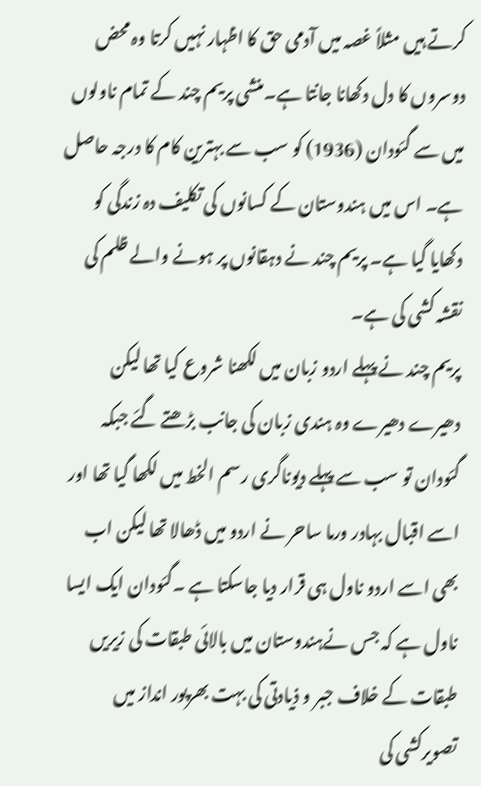کرتے ہیں مثلاً غصہ میں آدمی حق کا اظہار نہیں کرتا وہ محض دوسروں کا دل دکھانا جانتا ہے۔منشی پریم چند کے تمام ناولوں میں سے گئودان (1936) کو سب سے بہترین کام کا درجہ حاصل ہے۔ اس میں ہندوستان کے کسانوں کی تکلیف دہ زندگی کو دکھایا گیا ہے۔ پریم چند نے دہقانوں پر ہونے والے ظلم کی نقشہ کشی کی ہے۔
پریم چند نے پہلے اردو زبان میں لکھنا شروع کیا تھا لیکن دھیرے دھیرے وہ ہندی زبان کی جانب بڑھتے گئے جبکہ گئودان تو سب سے پہلے دیوناگری رسم الخط میں لکھا گیا تھا اور اسے اقبال بہادر ورما ساحر نے اردو میں ڈھالا تھا لیکن اب بھی اسے اردو ناول ہی قرار دیا جاسکتا ہے ۔گئودان ایک ایسا ناول ہے کہ جس نےہندوستان میں بالائی طبقات کی زیریں طبقات کے خلاف جبر و ذیادتی کی بہت بھرپور انداز میں تصویرکشی کی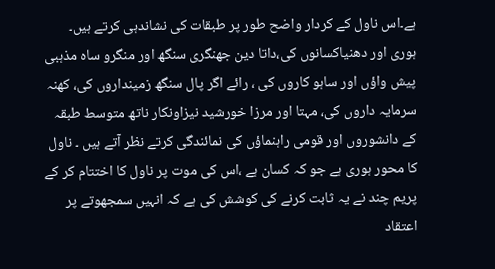ہے۔اس ناول کے کردار واضح طور پر طبقات کی نشاندہی کرتے ہیں۔ ہوری اور دھنیاکسانوں کی،داتا دین جھنگری سنگھ اور منگرو ساہ مذہبی پیش واؤں اور ساہو کاروں کی ، رائے اگر پال سنگھ زمینداروں کی، کھنہ سرمایہ داروں کی، مہتا اور مرزا خورشید نیزاونکار ناتھ متوسط طبقہ کے دانشوروں اور قومی راہنماؤں کی نمائندگی کرتے نظر آتے ہیں ۔ ناول کا محور ہوری ہے جو کہ کسان ہے ،اس کی موت پر ناول کا اختتام کر کے پریم چند نے یہ ثابت کرنے کی کوشش کی ہے کہ انہیں سمجھوتے پر اعتقاد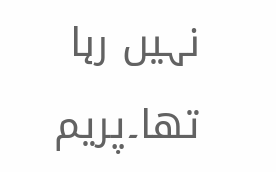نہیں رہا تھا۔پریم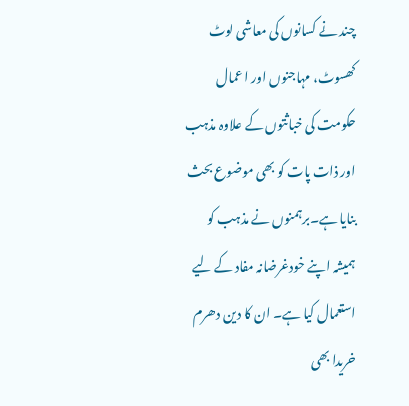چند نے کسانوں کی معاشی لوٹ کھسوٹ، مہاجنوں اور ا عمال حکومت کی خباثتوں کے علاوہ مذہب اور ذات پات کو بھی موضوع بحث بنایا ہے۔برہمنوں نے مذہب کو ہمیشہ اپنے خودغرضانہ مفاد کے لیے استعمال کیا ہے۔ ان کا دین دھرم خریدا بھی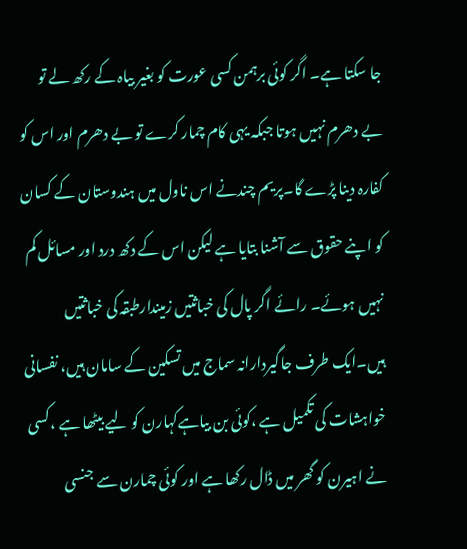جا سکتا ہے۔ اگر کوئی برہمن کسی عورت کو بغیر بیاہ کے رکھ لے تو بے دھرم نہیں ہوتا جبکہ یہی کام چمار کرے تو بے دھرم اور اس کو کفارہ دینا پڑے گا۔پریم چندنے اس ناول میں ہندوستان کے کسان کو اپنے حقوق سے آشنا بتایا ہے لیکن اس کے دکھ درد اور مسائل کم نہیں ہوئے۔ رائے اگر پال کی خباثتیں زمیندارطبقہ کی خباثتیں ہیں۔ایک طرف جاگیردارانہ سماج میں تسکین کے سامان ہیں، نفسانی خواہشات کی تکمیل ہے ،کوئی بن بیاہےکہارن کو لیے بیٹھا ہے ،کسی نے اہیرن کو گھر میں ڈال رکھا ہے اور کوئی چمارن سے جنسی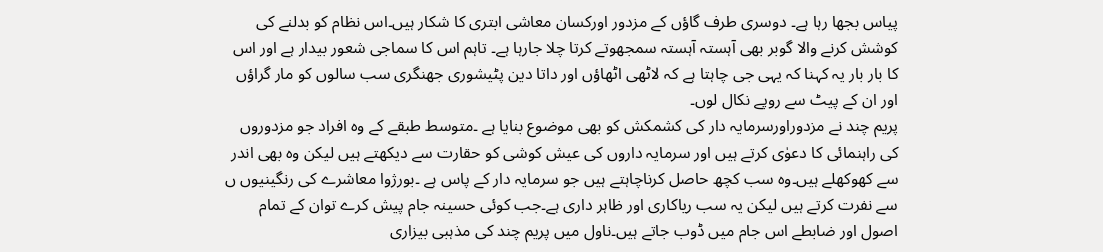پیاس بجھا رہا ہے۔ دوسری طرف گاؤں کے مزدور اورکسان معاشی ابتری کا شکار ہیں۔اس نظام کو بدلنے کی کوشش کرنے والا گوبر بھی آہستہ آہستہ سمجھوتے کرتا چلا جارہا ہے۔ تاہم اس کا سماجی شعور بیدار ہے اور اس کا بار بار یہ کہنا کہ یہی جی چاہتا ہے کہ لاٹھی اٹھاؤں اور داتا دین پٹیشوری جھنگری سب سالوں کو مار گراؤں اور ان کے پیٹ سے روپے نکال لوں۔
پریم چند نے مزدوراورسرمایہ دار کی کشمکش کو بھی موضوع بنایا ہے ۔متوسط طبقے کے وہ افراد جو مزدوروں کی راہنمائی کا دعوٰی کرتے ہیں اور سرمایہ داروں کی عیش کوشی کو حقارت سے دیکھتے ہیں لیکن وہ بھی اندر سے کھوکھلے ہیں۔وہ سب کچھ حاصل کرناچاہتے ہیں جو سرمایہ دار کے پاس ہے ۔بورژوا معاشرے کی رنگینیوں ں سے نفرت کرتے ہیں لیکن یہ سب ریاکاری اور ظاہر داری ہے۔جب کوئی حسینہ جام پیش کرے توان کے تمام اصول اور ضابطے اس جام میں ڈوب جاتے ہیں۔ناول میں پریم چند کی مذہبی بیزاری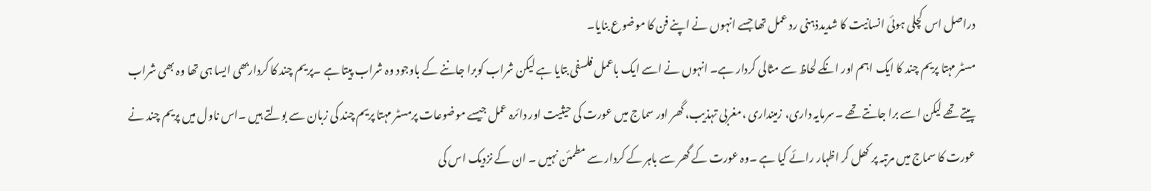دراصل اس کچلی ہوئی انسانیت کا شدیدذہنی رد عمل تھا جسے انہوں نے اپنے فن کا موضوع بنایا۔
مسٹر مہتا پریم چند کا ایک اہم اور انکے لحاظ سے مثالی کردار ہے۔ انہوں نے اسے ایک باعمل فلسفی بتایا ہے لیکن شراب کوبرا جاننے کے باوجود وہ شراب پیتا ہے ۔پریم چند کا کرداربھی ایسا ہی تھا وہ بھی شراب پیتے تھے لیکن اسے برا جانتے تھے ۔سرمایہ داری، زمینداری ،مغربی تہذیب، گھر اور سماج میں عورت کی حیثیت اور دائرہ عمل جیسے موضوعات پرمسٹر مہتا پریم چند کی زبان سے بولتے ہیں ۔اس ناول میں پریم چند نے عورت کا سماج میں مرتبہ پر کھل کر اظہار رائے کیا ہے ۔وہ عورت کے گھر سے باہر کے کردار سے مطمئن نہیں ۔ ان کے نزدیک اس کی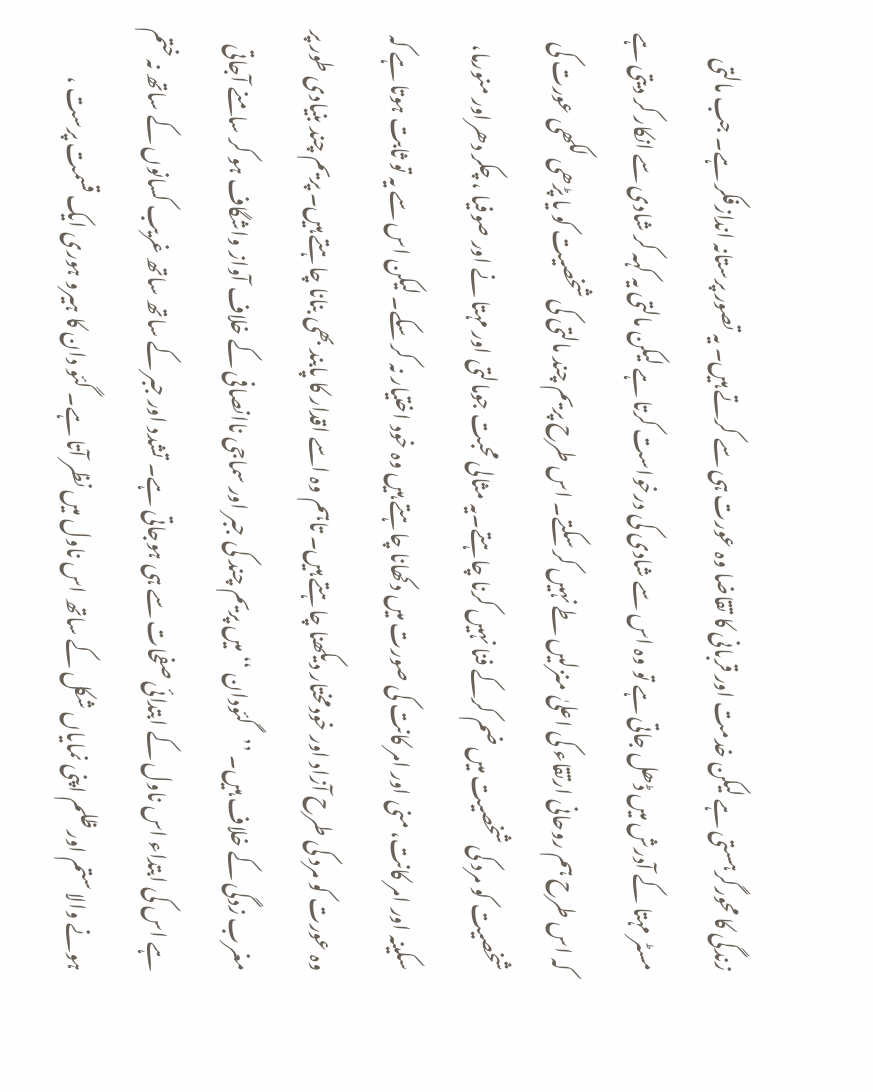زندگی کا محورگرہستی ہے لیکن خدمت اور قربانی کا تقاضا وہ عورت ہی سے کرتے ہیں۔ یہ تصور پرستانہ اندازفکر ہے۔ جب مالتی مسٹر مہتا کے آدرش میں ڈھل جاتی ہے تو وہ اس سے شادی کی درخواست کرتا ہے لیکن مالتی یہ کہہ کر شادی سے انکار کر دیتی ہے کہ اس طرح ہم روحانی ارتقاء کی اعلیٰ منزلیں طے نہیں کر سکتے۔ اس طرح پریم چند مالتی کی شخصیت کو یا پڑھی لکھی عورت کی شخصیت کو مرد کی شخصیت میں ضم کرکے فنا نہیں کرنا چاہتے۔یہ مثالی محبت جومالتی اور مہتا نے اور صوفیا ، چکر دھراور منورما، سکینہ اور امر کانت، منی اور امر کانت کی صورت میں دکھانا چاہتے ہیں وہ خود اختیار نہ کر سکے۔ لیکن اس سے یہ تو ثابت ہوتا ہے کہ وہ عورت کو مرد کی طرح آزاد اور خودمختار دیکھنا چاہتے ہیں۔ تاہم وہ اسے اقدار کا پابند بھی بنانا چاہتے ہیں۔ پریم چند بنیادی طور پر مغرب زدگی کے خلاف ہیں۔ ’’گئودان ‘‘ میں پریم چند کی جبر اور سماجی ناانصافی کے خلاف آواز واشگاف ہو کر سامنے آجاتی ہے اس کی ابتداء اس ناول کے ابتدائی صفحات سے ہی ہوجاتی ہے۔ تشدد اور جبر کے ساتھ ساتھ غریب کسانوں کے ساتھ نہ ختم ہونے والا ستم اور ظلم اپنی نمایاں شکل کے ساتھ اس ناول میں نظر آتا ہے۔ گئو دان کا ہیرو ہوری ایک قسمت پرست ،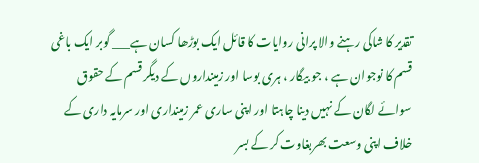تقدیر کا شاکی رہنے والا پرانی روایات کا قائل ایک بوڑھا کسان ہے___ گوبر ایک باغی قسم کا نوجوان ہے ، جو بیگار ، ہری بوسا اور زمینداروں کے دیگر قسم کے حقوق سوائے لگان کے نہیں دینا چاہتا اور اپنی ساری عمر زمینداری اور سرمایہ داری کے خلاف اپنی وسعت بھربغاوت کر کے بسر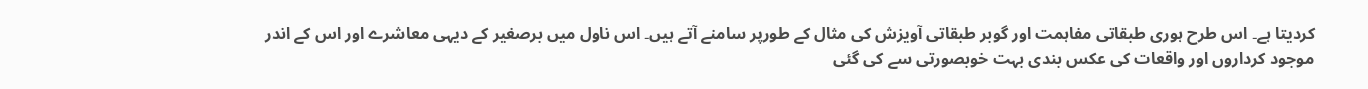کردیتا ہے۔ اس طرح ہوری طبقاتی مفاہمت اور گوبر طبقاتی آویزش کی مثال کے طورپر سامنے آتے ہیں۔ اس ناول میں برصغیر کے دیہی معاشرے اور اس کے اندر موجود کرداروں اور واقعات کی عکس بندی بہت خوبصورتی سے کی گئی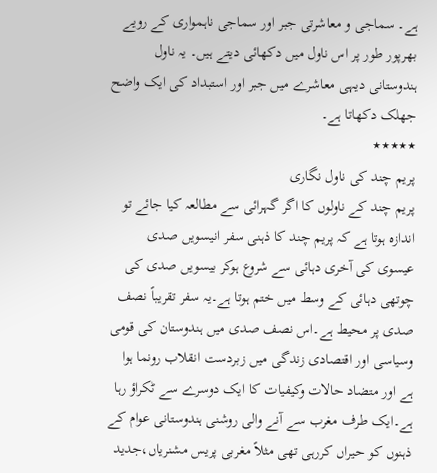ہے۔ سماجی و معاشرتی جبر اور سماجی ناہمواری کے رویے بھرپور طور پر اس ناول میں دکھائی دیتے ہیں۔ یہ ناول ہندوستانی دیہی معاشرے میں جبر اور استبداد کی ایک واضح جھلک دکھاتا ہے۔
٭٭٭٭٭
پریم چند کی ناول نگاری
پریم چند کے ناولوں کا اگر گہرائی سے مطالعہ کیا جائے تو اندازہ ہوتا ہے کہ پریم چند کا ذہنی سفر انیسویں صدی عیسوی کی آخری دہائی سے شروع ہوکر بیسویں صدی کی چوتھی دہائی کے وسط میں ختم ہوتا ہے۔یہ سفر تقریباً نصف صدی پر محیط ہے۔اس نصف صدی میں ہندوستان کی قومی وسیاسی اور اقتصادی زندگی میں زبردست انقلاب رونما ہوا ہے اور متضاد حالات وکیفیات کا ایک دوسرے سے ٹکراؤ رہا ہے۔ایک طرف مغرب سے آنے والی روشنی ہندوستانی عوام کے ذہنوں کو حیراں کررہی تھی مثلاً مغربی پریس مشنریاں،جدید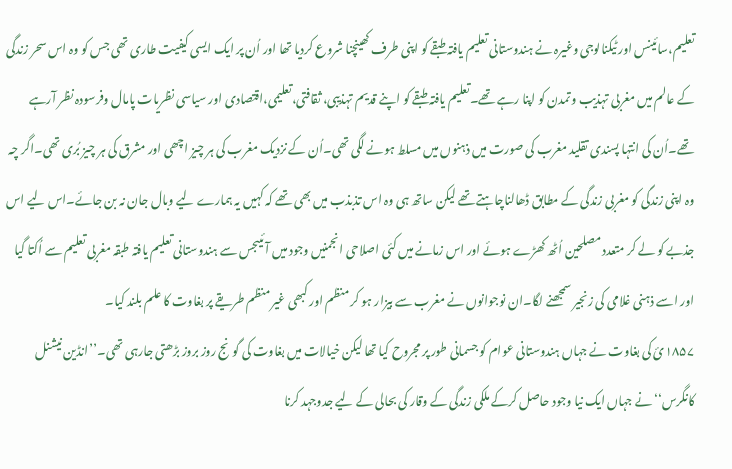تعلیم،سائینس اور ٹیکنالوجی وغیرہ نے ہندوستانی تعلیم یافتہ طبقے کو اپنی طرف کھینچنا شروع کردیا تھا اور اُن پر ایک ایسی کیفیت طاری تھی جس کو وہ اس سحر زندگی کے عالم میں مغربی تہذیب وتمدن کو اپنا رہے تھے۔تعلیم یافتہ طبقے کو اپنے قدیم تہذیبی، ثقافتی،تعلیمی،اقتصادی اور سیاسی نظریات پامال وفرسودہ نظر آرہے تھے۔اُن کی انتہا پسندی تقلید مغرب کی صورت میں ذہنوں میں مسلط ہونے لگی تھی۔اُن کے نزدیک مغرب کی ہر چیز اچھی اور مشرق کی ہر چیز بُری تھی۔اگر چہ وہ اپنی زندگی کو مغربی زندگی کے مطابق ڈھالناچاہتے تھے لیکن ساتھ ہی وہ اس تذبذب میں بھی تھے کہ کہیں یہ ہمارے لیے وبال جان نہ بن جائے۔اس لیے اس جذبے کو لے کر متعدد مصلحین اُٹھ کھڑے ہوئے اور اس زمانے میں کئی اصلاحی انجمنیں وجود میں آ ئیںجس سے ہندوستانی تعلیم یافتہ طبقہ مغربی تعلیم سے اُکتا گیا اور اسے ذہنی غلامی کی زنجیر سمجھنے لگا۔ان نوجوانوں نے مغرب سے بیزار ہو کر منظم اور کبھی غیر منظم طریقے پر بغاوت کا علم بلند کیا۔
۱۸۵۷ئ کی بغاوت نے جہاں ہندوستانی عوام کو جسمانی طور پر مجروح کیا تھا لیکن خیالات میں بغاوت کی گونج روز بروز بڑھتی جارہی تھی۔’’انڈین نیشنل کانگرس‘‘نے جہاں ایک نیا وجود حاصل کرکے ملکی زندگی کے وقار کی بحالی کے لیے جدوجہد کرنا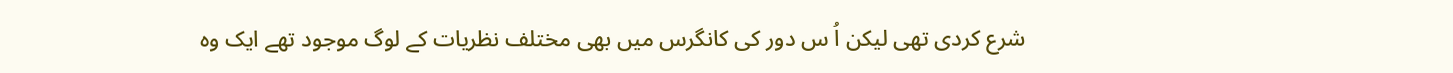شرع کردی تھی لیکن اُ س دور کی کانگرس میں بھی مختلف نظریات کے لوگ موجود تھے ایک وہ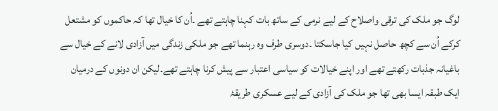لوگ جو ملک کی ترقی واصلاح کے لیے نرمی کے ساتھ بات کہنا چاہتے تھے ۔اُن کا خیال تھا کہ حاکموں کو مشتعل کرکے اُن سے کچھ حاصل نہیں کیا جاسکتا ۔دوسری طرف وہ رہنما تھے جو ملکی زندگی میں آزادی لانے کے خیال سے باغیانہ جذبات رکھتے تھے اور اپنے خیالات کو سیاسی اعتبار سے پیش کرنا چاہتے تھے۔لیکن ان دونوں کے درمیان ایک طبقہ ایسا بھی تھا جو ملک کی آزادی کے لیے عسکری طریقۂ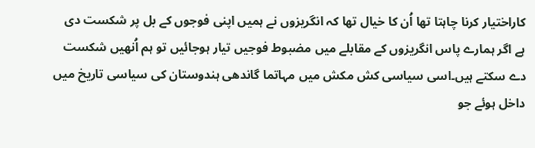کاراختیار کرنا چاہتا تھا اُن کا خیال تھا کہ انگریزوں نے ہمیں اپنی فوجوں کے بل پر شکست دی ہے اگر ہمارے پاس انگریزوں کے مقابلے میں مضبوط فوجیں تیار ہوجائیں تو ہم اُنھیں شکست دے سکتے ہیں۔اسی سیاسی کش مکش میں مہاتما گاندھی ہندوستان کی سیاسی تاریخ میں داخل ہوئے جو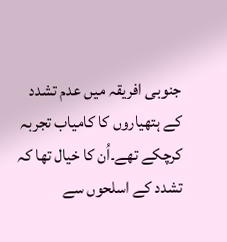جنوبی افریقہ میں عدم تشدد کے ہتھیاروں کا کامیاب تجربہ کرچکے تھے۔اُن کا خیال تھا کہ تشدد کے اسلحوں سے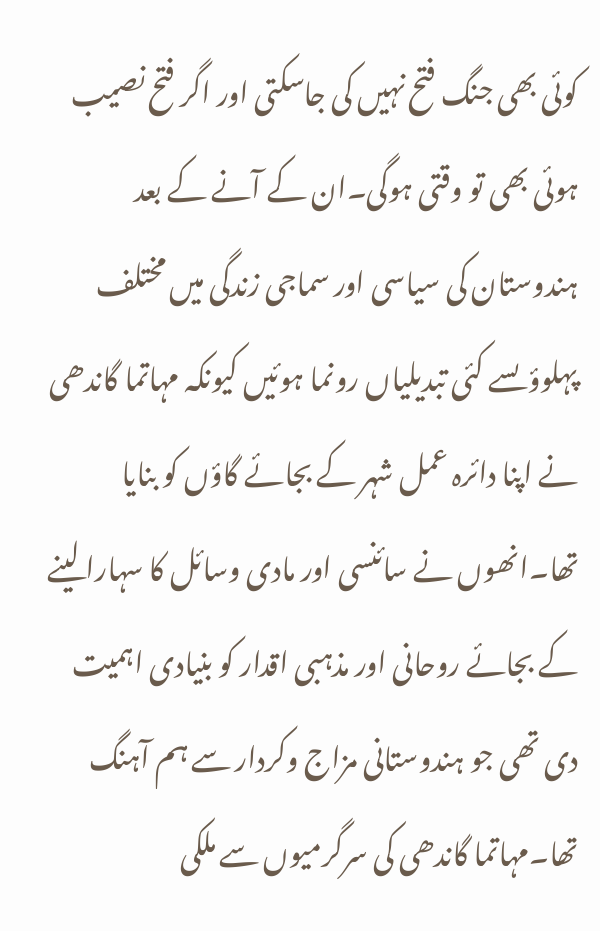کوئی بھی جنگ فتح نہیں کی جاسکتی اور اگر فتح نصیب ہوئی بھی تو وقتی ہوگی۔ان کے آنے کے بعد ہندوستان کی سیاسی اور سماجی زندگی میں مختلف پہلوؤںسے کئی تبدیلیاں رونما ہوئیں کیونکہ مہاتما گاندھی نے اپنا دائرہ عمل شہر کے بجائے گاؤں کو بنایا تھا۔انھوں نے سائنسی اور مادی وسائل کا سہارا لینے کے بجائے روحانی اور مذہبی اقدار کو بنیادی اہمیت دی تھی جو ہندوستانی مزاج وکردار سے ہم آہنگ تھا۔مہاتما گاندھی کی سرگرمیوں سے ملکی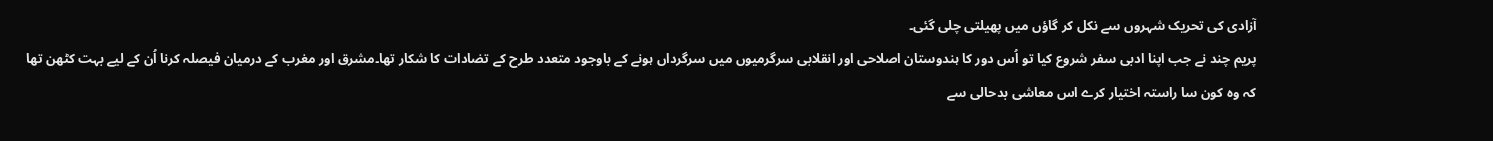آزادی کی تحریک شہروں سے نکل کر گاؤں میں پھیلتی چلی گئی۔
پریم چند نے جب اپنا ادبی سفر شروع کیا تو اُس دور کا ہندوستان اصلاحی اور انقلابی سرگرمیوں میں سرگرداں ہونے کے باوجود متعدد طرح کے تضادات کا شکار تھا۔مشرق اور مغرب کے درمیان فیصلہ کرنا اُن کے لیے بہت کٹھن تھا کہ وہ کون سا راستہ اختیار کرے اس معاشی بدحالی سے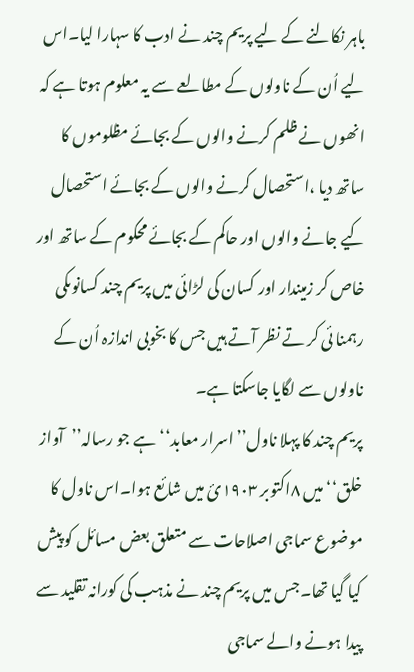باہر نکالنے کے لیے پریم چند نے ادب کا سہارا لیا۔اس لیے اُن کے ناولوں کے مطالعے سے یہ معلوم ہوتا ہے کہ انھوں نے ظلم کرنے والوں کے بجائے مظلوموں کا ساتھ دیا ،استحصال کرنے والوں کے بجائے استحصال کیے جانے والوں اور حاکم کے بجائے محکوم کے ساتھ اور خاص کر زمیندار اور کسان کی لڑائی میں پریم چند کسانوںکی رہمنا ئی کر تے نظر آتے ہیں جس کا بخوبی اندازہ اُن کے ناولوں سے لگایا جاسکتا ہے۔
پریم چند کا پہلا ناول’’اسرار معابد‘‘ہے جو رسالہ’’آواز خلق‘‘میں ۸اکتوبر ۱۹۰۳ئ میں شائع ہوا۔اس ناول کا موضوع سماجی اصلاحات سے متعلق بعض مسائل کو پیش کیا گیا تھا۔جس میں پریم چند نے مذہب کی کورانہ تقلید سے پیدا ہونے والے سماجی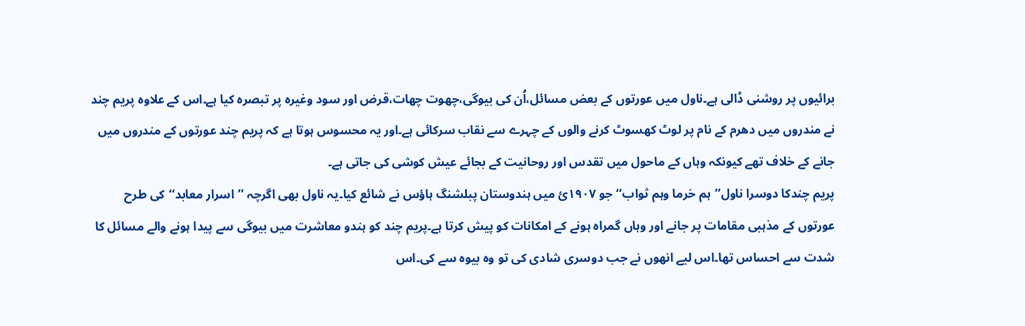برائیوں پر روشنی ڈالی ہے۔ناول میں عورتوں کے بعض مسائل،اُن کی بیوگی،چھوت چھات،قرض اور سود وغیرہ پر تبصرہ کیا ہے۔اس کے علاوہ پریم چند نے مندروں میں دھرم کے نام پر لوٹ کھسوٹ کرنے والوں کے چہرے سے نقاب سرکائی ہے۔اور یہ محسوس ہوتا ہے کہ پریم چند عورتوں کے مندروں میں جانے کے خلاف تھے کیونکہ وہاں کے ماحول میں تقدس اور روحانیت کے بجائے عیش کوشی کی جاتی ہے۔
پریم چندکا دوسرا ناول’’ہم خرما وہم ثواب‘‘جو ۱۹۰۷ئ میں ہندوستان پبلشنگ ہاؤس نے شائع کیا۔یہ ناول بھی اگرچہ ’’اسرار معابد‘‘کی طرح عورتوں کے مذہبی مقامات پر جانے اور وہاں گمراہ ہونے کے امکانات کو پیش کرتا ہے۔پریم چند کو ہندو معاشرت میں بیوگی سے پیدا ہونے والے مسائل کا شدت سے احساس تھا۔اس لیے انھوں نے جب دوسری شادی کی تو وہ بیوہ سے کی۔اس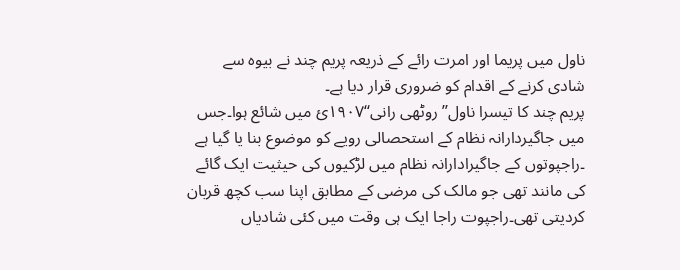ناول میں پریما اور امرت رائے کے ذریعہ پریم چند نے بیوہ سے شادی کرنے کے اقدام کو ضروری قرار دیا ہے۔
پریم چند کا تیسرا ناول’’روٹھی رانی‘‘۱۹۰۷ئ میں شائع ہوا۔جس میں جاگیردارانہ نظام کے استحصالی رویے کو موضوع بنا یا گیا ہے ۔راجپوتوں کے جاگیرادارانہ نظام میں لڑکیوں کی حیثیت ایک گائے کی مانند تھی جو مالک کی مرضی کے مطابق اپنا سب کچھ قربان کردیتی تھی۔راجپوت راجا ایک ہی وقت میں کئی شادیاں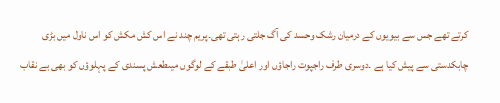کرتے تھے جس سے بیویوں کے درمیان رشک وحسد کی آگ جلتی رہتی تھی۔پریم چند نے اس کش مکش کو اس ناول میں بڑی چابکدستی سے پیش کیا ہے ۔دوسری طرف راجپوت راجاؤں اور اعلیٰ طبقے کے لوگوں میںطعش پسندی کے پہلوؤں کو بھی بے نقاب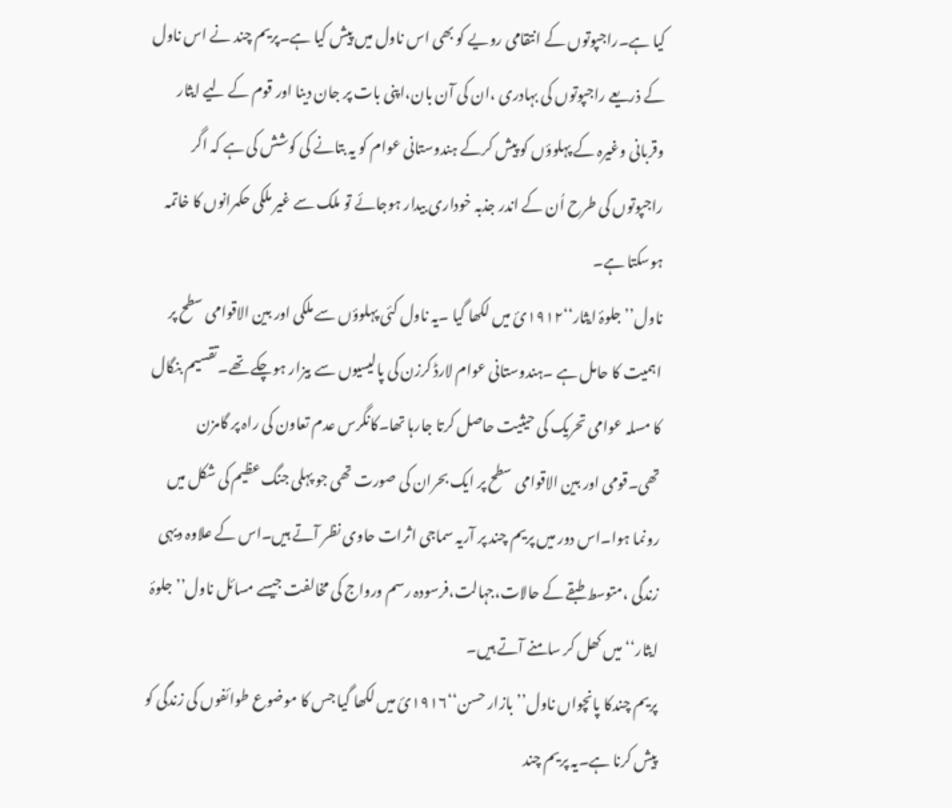کیا ہے۔راجپوتوں کے انتقامی رویے کو بھی اس ناول میں پیش کیا ہے۔پریم چند نے اس ناول کے ذریعے راجپوتوں کی بہادری ،ان کی آن بان،اپنی بات پر جان دینا اور قوم کے لیے ایثار وقربانی وغیرہ کے پہلوؤں کو پیش کرکے ہندوستانی عوام کو یہ بتانے کی کوشش کی ہے کہ اگر راجپوتوں کی طرح اُن کے اندر جذبہ خوداری بیدار ہوجائے تو ملک سے غیر ملکی حکمرانوں کا خاتمہ ہوسکتا ہے۔
ناول’’جلوۂ ایثار‘‘۱۹۱۲ئ میں لکھا گیا ۔یہ ناول کئی پہلوؤں سے ملکی اور بین الاقوامی سطح پر اہمیت کا حامل ہے ۔ہندوستانی عوام لارڈ کرزن کی پالیسیوں سے بیزار ہوچکے تھے۔تقسیم بنگال کا مسلہ عوامی تحریک کی حیثیت حاصل کرتا جارہا تھا۔کانگرس عدم تعاون کی راہ پر گامزن تھی۔قومی اور بین الاقوامی سطح پر ایک بحران کی صورت تھی جو پہلی جنگ عظیم کی شکل میں رونما ہوا۔اس دور میں پریم چند پر آریہ سماجی اثرات حاوی نظر آتے ہیں۔اس کے علاوہ دیہی زندگی ،متوسط طبقے کے حالات،جہالت،فرسودہ رسم ورواج کی مخالفت جیسے مسائل ناول’’جلوۂ ایثار‘‘میں کھل کر سامنے آتے ہیں۔
پریم چندکا پانچواں ناول’’بازار حسن‘‘۱۹۱۶ئ میں لکھا گیا جس کا موضوع طوائفوں کی زندگی کو پیش کرنا ہے۔یہ پریم چند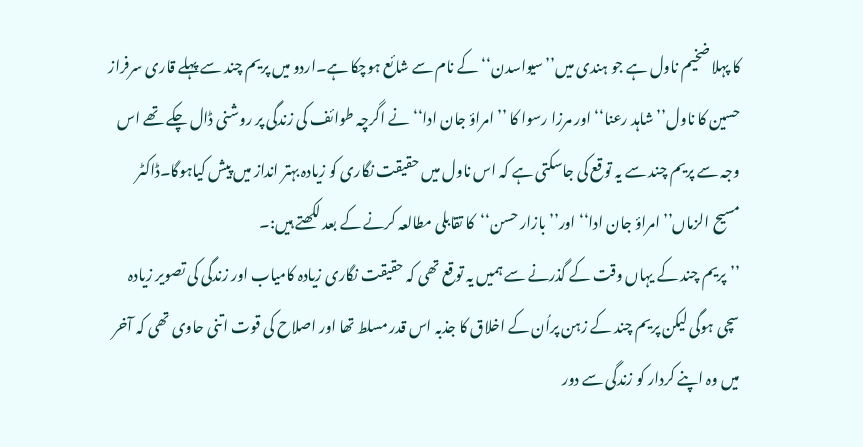کا پہلا ضخیم ناول ہے جو ہندی میں’’سیواسدن‘‘کے نام سے شائع ہوچکا ہے۔اردو میں پریم چند سے پہلے قاری سرفراز حسین کا ناول’’شاہد رعنا‘‘اور مرزا رسوا کا ’’امراؤ جان ادا‘‘نے اگرچہ طوائف کی زندگی پر روشنی ڈال چکے تھے اس وجہ سے پریم چند سے یہ توقع کی جاسکتی ہے کہ اس ناول میں حقیقت نگاری کو زیادہ بہتر انداز میں پیش کیاہوگا۔ڈاکٹر مسیح الزماں’’امراؤ جان ادا‘‘اور’’بازار حسن‘‘کا تقابلی مطالعہ کرنے کے بعد لکھتے ہیں:۔
’’پریم چند کے یہاں وقت کے گذرنے سے ہمیں یہ توقع تھی کہ حقیقت نگاری زیادہ کامیاب اور زندگی کی تصویر زیادہ سچی ہوگی لیکن پریم چند کے زہن پراُن کے اخلاق کا جذبہ اس قدر مسلط تھا اور اصلاح کی قوت اتنی حاوی تھی کہ آخر میں وہ اپنے کردار کو زندگی سے دور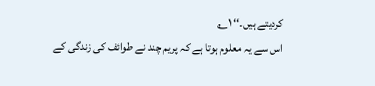کردیتے ہیں۔‘‘ ۱؎
اس سے یہ معلوم ہوتا ہے کہ پریم چند نے طوائف کی زندگی کے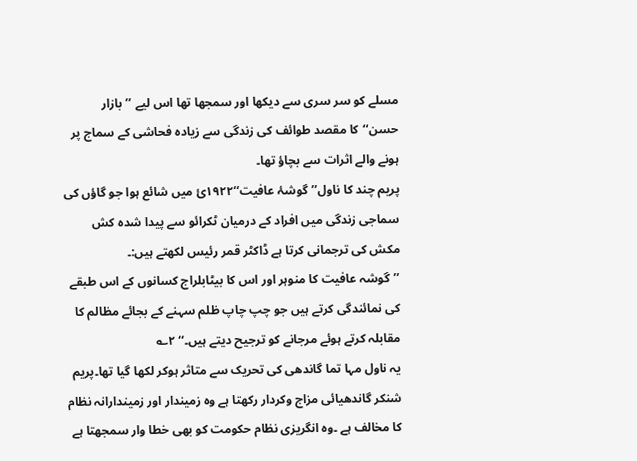مسلے کو سر سری سے دیکھا اور سمجھا تھا اس لیے ’’بازار حسن‘‘کا مقصد طوائف کی زندگی سے زیادہ فحاشی کے سماج پر ہونے والے اثرات سے بچاؤ تھا۔
پریم چند کا ناول’’گوشۂ عافیت‘‘۱۹۲۲ئ میں شائع ہوا جو گاؤں کی سماجی زندگی میں افراد کے درمیان ٹکرائو سے پیدا شدہ کش مکش کی ترجمانی کرتا ہے ڈاکٹر قمر رئیس لکھتے ہیں:۔
’’گوشہ عافیت کا منوہر اور اس کا بیٹابلراج کسانوں کے اس طبقے کی نمائندگی کرتے ہیں جو چپ چاپ ظلم سہنے کے بجائے مظالم کا مقابلہ کرتے ہوئے مرجانے کو ترجیح دیتے ہیں۔‘‘ ۲؎
یہ ناول مہا تما گاندھی کی تحریک سے متاثر ہوکر لکھا گیا تھا۔پریم شنکر گاندھیائی مزاج وکردار رکھتا ہے وہ زمیندار اور زمیندارانہ نظام کا مخالف ہے ۔وہ انگریزی نظام حکومت کو بھی خطا وار سمجھتا ہے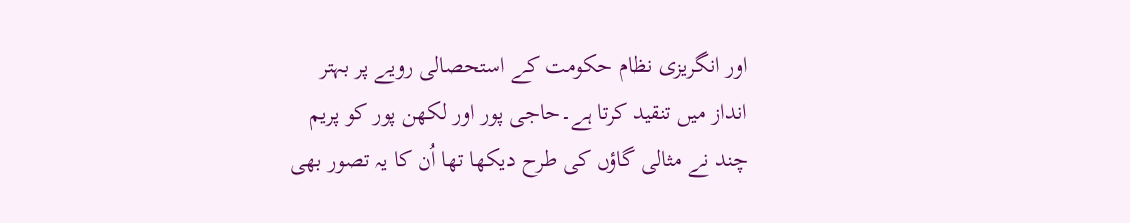اور انگریزی نظام حکومت کے استحصالی رویے پر بہتر انداز میں تنقید کرتا ہے۔حاجی پور اور لکھن پور کو پریم چند نے مثالی گاؤں کی طرح دیکھا تھا اُن کا یہ تصور بھی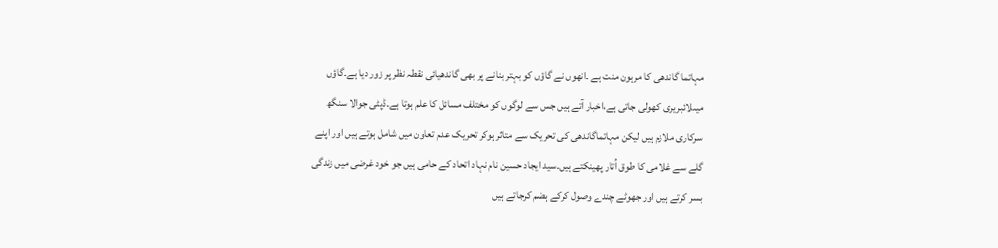مہاتما گاندھی کا مرہون منت ہے ۔انھوں نے گاؤں کو بہتر بنانے پر بھی گاندھیائی نقطہ نظر پر زور دیا ہے۔گاؤں میںلائبریری کھولی جاتی ہے،اخبار آتے ہیں جس سے لوگوں کو مختلف مسائل کا علم ہوتا ہے۔ڈپٹی جوالا سنگھ سرکاری ملازم ہیں لیکن مہاتماگاندھی کی تحریک سے متاثر ہوکر تحریک عدم تعاون میں شامل ہوتے ہیں اور اپنے گلے سے غلامی کا طوق اُتار پھینکتے ہیں۔سید ایجاد حسین نام نہاد اتحاد کے حامی ہیں جو خود غرضی میں زندگی بسر کرتے ہیں اور جھوٹے چندے وصول کرکے ہضم کرجاتے ہیں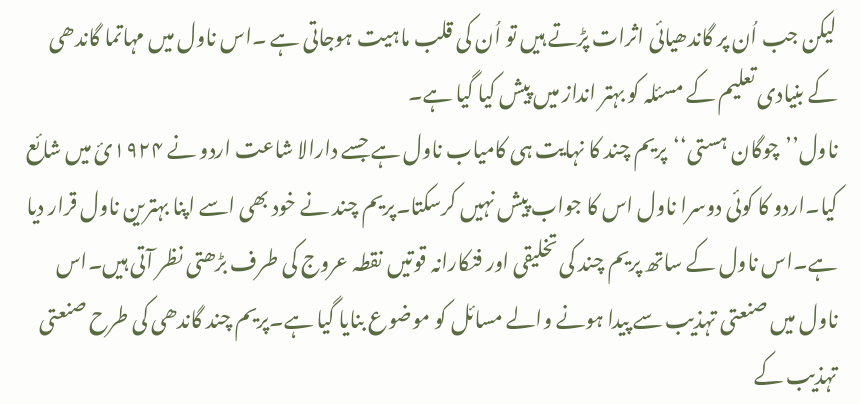لیکن جب اُن پر گاندھیائی اثرات پڑتے ہیں تو اُن کی قلب ماہیت ہوجاتی ہے ۔اس ناول میں مہاتما گاندھی کے بنیادی تعلیم کے مسئلہ کو بہتر انداز میں پیش کیا گیا ہے۔
ناول’’چوگان ہستی‘‘پریم چند کا نہایت ہی کامیاب ناول ہے جسے دارالا شاعت اردو نے ۱۹۲۴ئ میں شائع کیا۔اردو کا کوئی دوسرا ناول اس کا جواب پیش نہیں کرسکتا۔پریم چند نے خود بھی اسے اپنا بہترین ناول قرار دیا ہے۔اس ناول کے ساتھ پریم چند کی تخلیقی اور فنکارانہ قوتیں نقطہ عروج کی طرف بڑھتی نظر آتی ہیں۔اس ناول میں صنعتی تہذیب سے پیدا ہونے والے مسائل کو موضوع بنایا گیا ہے۔پریم چند گاندھی کی طرح صنعتی تہذیب کے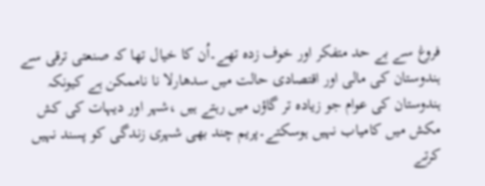فروغ سے بے حد متفکر اور خوف زدہ تھے۔اُن کا خیال تھا کہ صنعتی ترقی سے ہندوستان کی مالی اور اقتصادی حالت میں سدھارلا نا ناممکن ہے کیونکہ ہندوستان کی عوام جو زیادہ تر گاؤں میں رہتے ہیں ،شہر اور دیہات کی کش مکش میں کامیاب نہیں ہوسکتے۔پریم چند بھی شہری زندگی کو پسند نہیں کرتے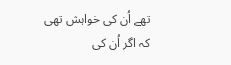تھے اُن کی خواہش تھی کہ اگر اُن کی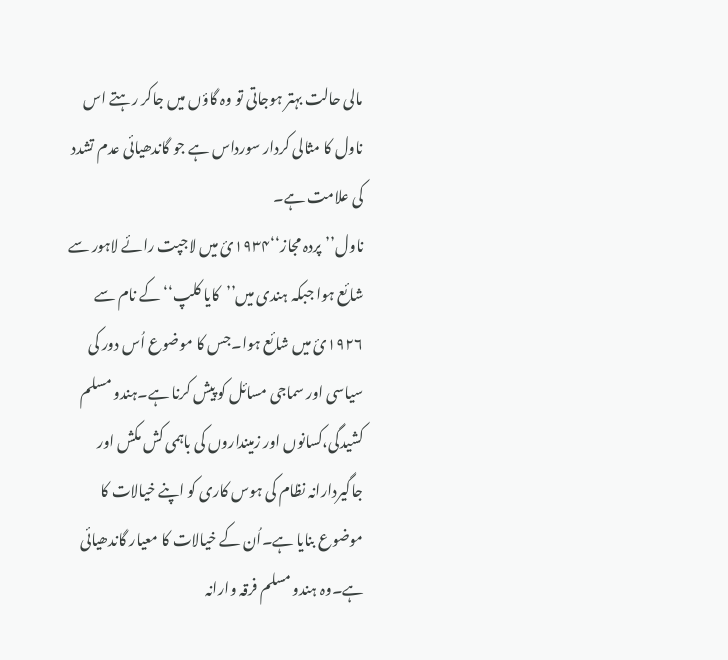مالی حالت بہتر ہوجاتی تو وہ گاؤں میں جاکر رہتے اس ناول کا مثالی کردار سورداس ہے جو گاندھیائی عدم تشدد کی علامت ہے۔
ناول’’پردہ مجاز‘‘۱۹۳۴ئ میں لاجپت رائے لاہور سے شائع ہوا جبکہ ہندی میں’’کایا کلپ‘‘کے نام سے ۱۹۲۶ئ میں شائع ہوا۔جس کا موضوع اُس دور کی سیاسی اور سماجی مسائل کو پیش کرنا ہے۔ہندو مسلم کشیدگی،کسانوں اور زمینداروں کی باہمی کش مکش اور جاگیردارانہ نظام کی ہوس کاری کو اپنے خیالات کا موضوع بنایا ہے۔اُن کے خیالات کا معیار گاندھیائی ہے۔وہ ہندو مسلم فرقہ وارانہ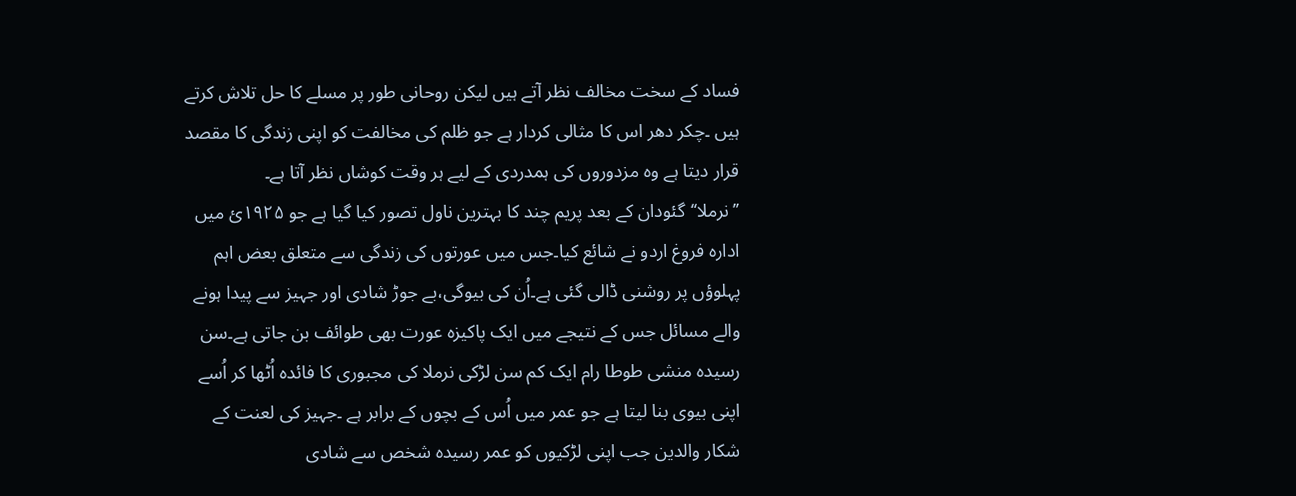فساد کے سخت مخالف نظر آتے ہیں لیکن روحانی طور پر مسلے کا حل تلاش کرتے ہیں ۔چکر دھر اس کا مثالی کردار ہے جو ظلم کی مخالفت کو اپنی زندگی کا مقصد قرار دیتا ہے وہ مزدوروں کی ہمدردی کے لیے ہر وقت کوشاں نظر آتا ہے۔
’’نرملا‘‘گئودان کے بعد پریم چند کا بہترین ناول تصور کیا گیا ہے جو ۱۹۲۵ئ میں ادارہ فروغ اردو نے شائع کیا۔جس میں عورتوں کی زندگی سے متعلق بعض اہم پہلوؤں پر روشنی ڈالی گئی ہے۔اُن کی بیوگی،بے جوڑ شادی اور جہیز سے پیدا ہونے والے مسائل جس کے نتیجے میں ایک پاکیزہ عورت بھی طوائف بن جاتی ہے۔سن رسیدہ منشی طوطا رام ایک کم سن لڑکی نرملا کی مجبوری کا فائدہ اُٹھا کر اُسے اپنی بیوی بنا لیتا ہے جو عمر میں اُس کے بچوں کے برابر ہے ۔جہیز کی لعنت کے شکار والدین جب اپنی لڑکیوں کو عمر رسیدہ شخص سے شادی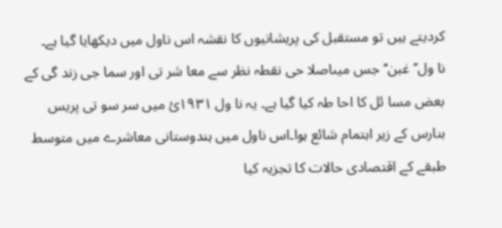کردیتے ہیں تو مستقبل کی پریشانیوں کا نقشہ اس ناول میں دیکھایا گیا ہے۔
نا ول’’غبن‘‘جس میںاصلا حی نقطہ نظر سے معا شر تی اور سما جی زند گی کے بعض مسا ئل کا احا طہ کیا گیا ہے۔ یہ نا ول ۱۹۳۱ئ میں سر سو تی پریس بنارس کے زیر اہتمام شائع ہوا۔اس ناول میں ہندوستانی معاشرے میں متوسط طبقے کے اقتصادی حالات کا تجزیہ کیا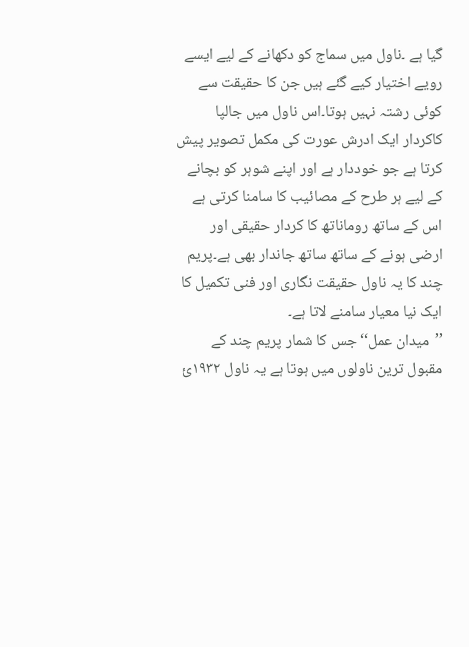گیا ہے ۔ناول میں سماج کو دکھانے کے لیے ایسے رویے اختیار کیے گئے ہیں جن کا حقیقت سے کوئی رشتہ نہیں ہوتا۔اس ناول میں جالپا کاکردار ایک ادرش عورت کی مکمل تصویر پیش کرتا ہے جو خوددار ہے اور اپنے شوہر کو بچانے کے لیے ہر طرح کے مصائیب کا سامنا کرتی ہے اس کے ساتھ روماناتھ کا کردار حقیقی اور ارضی ہونے کے ساتھ ساتھ جاندار بھی ہے۔پریم چند کا یہ ناول حقیقت نگاری اور فنی تکمیل کا ایک نیا معیار سامنے لاتا ہے۔
’’میدان عمل‘‘جس کا شمار پریم چند کے مقبول ترین ناولوں میں ہوتا ہے یہ ناول ۱۹۳۲ئ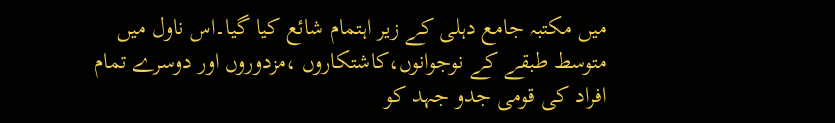میں مکتبہ جامع دہلی کے زیر اہتمام شائع کیا گیا۔اس ناول میں متوسط طبقے کے نوجوانوں،کاشتکاروں ،مزدوروں اور دوسرے تمام افراد کی قومی جدو جہد کو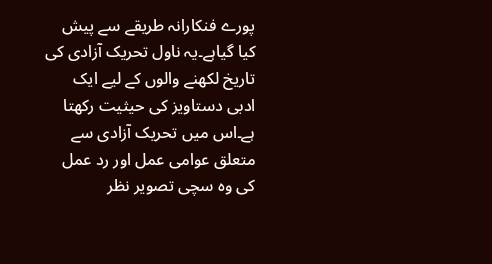پورے فنکارانہ طریقے سے پیش کیا گیاہے۔یہ ناول تحریک آزادی کی تاریخ لکھنے والوں کے لیے ایک ادبی دستاویز کی حیثیت رکھتا ہے۔اس میں تحریک آزادی سے متعلق عوامی عمل اور رد عمل کی وہ سچی تصویر نظر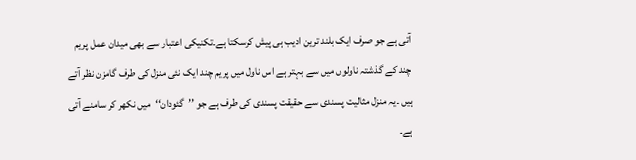آتی ہے جو صرف ایک بلند ترین ادیب ہی پیش کرسکتا ہے۔تکنیکی اعتبار سے بھی میدان عمل پریم چند کے گذشتہ ناولوں میں سے بہتر ہے اس ناول میں پریم چند ایک نئی منزل کی طرف گامزن نظر آتے ہیں ۔یہ منزل مثالیت پسندی سے حقیقت پسندی کی طرف ہے جو ’’گئودان‘‘میں نکھر کر سامنے آتی ہے۔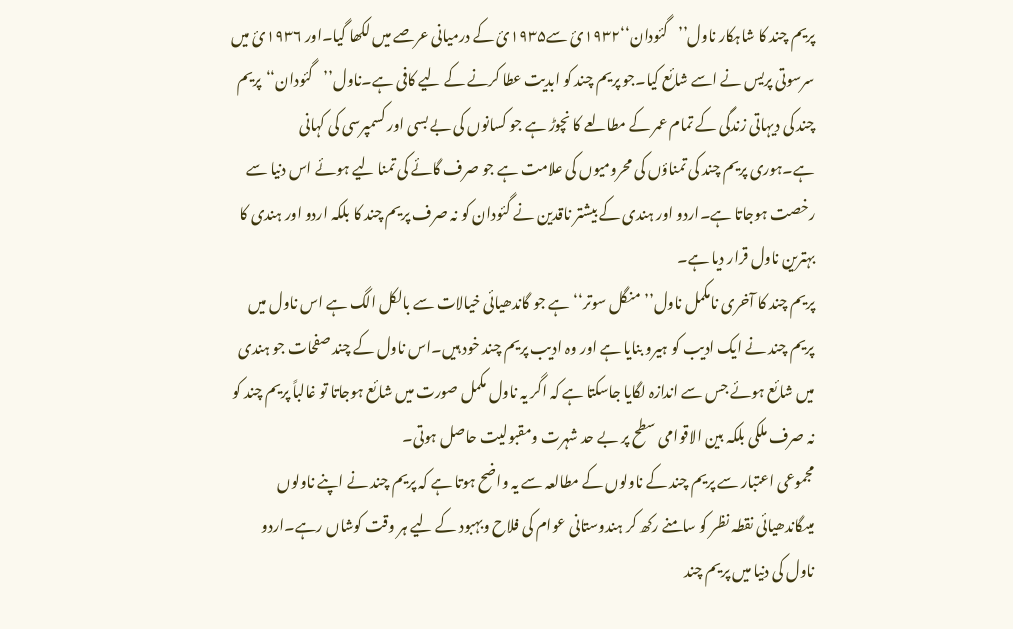پریم چند کا شاہکار ناول’’گئودان‘‘۱۹۳۲ئ سے۱۹۳۵ئ کے درمیانی عرصے میں لکھا گیا۔اور ۱۹۳۶ئ میں سرسوتی پریس نے اسے شائع کیا۔جو پریم چند کو ابدیت عطا کرنے کے لیے کافی ہے۔ناول’’گئودان‘‘پریم چند کی دیہاتی زندگی کے تمام عمر کے مطالعے کا نچوڑ ہے جو کسانوں کی بے بسی اور کسمپرسی کی کہانی ہے۔ہوری پریم چند کی تمناؤں کی محرومیوں کی علامت ہے جو صرف گائے کی تمنا لیے ہوئے اس دنیا سے رخصت ہوجاتا ہے۔اردو اور ہندی کے بیشتر ناقدین نے گئودان کو نہ صرف پریم چند کا بلکہ اردو اور ہندی کا بہترین ناول قرار دیا ہے۔
پریم چند کا آخری نامکمل ناول’’منگل سوتر‘‘ہے جو گاندھیائی خیالات سے بالکل الگ ہے اس ناول میں پریم چند نے ایک ادیب کو ہیرو بنایا ہے اور وہ ادیب پریم چند خود ہیں۔اس ناول کے چند صفحات جو ہندی میں شائع ہوئے جس سے اندازہ لگایا جاسکتا ہے کہ اگر یہ ناول مکمل صورت میں شائع ہوجاتا تو غالباً پریم چند کو نہ صرف ملکی بلکہ بین الاقوامی سطح پر بے حد شہرت ومقبولیت حاصل ہوتی۔
مجموعی اعتبار سے پریم چند کے ناولوں کے مطالعہ سے یہ واضح ہوتا ہے کہ پریم چند نے اپنے ناولوں میںگاندھیائی نقطہ نظر کو سامنے رکھ کر ہندوستانی عوام کی فلاح وبہبود کے لیے ہر وقت کوشاں رہے۔اردو ناول کی دنیا میں پریم چند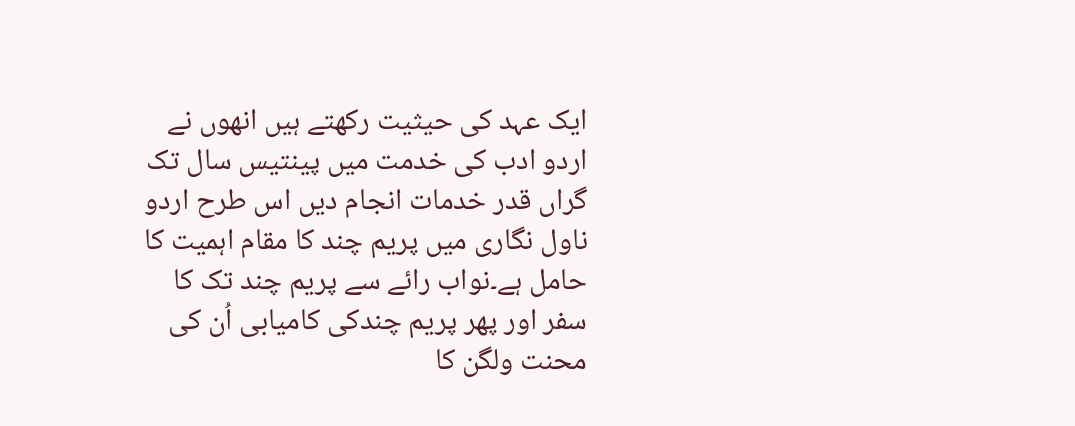ایک عہد کی حیثیت رکھتے ہیں انھوں نے اردو ادب کی خدمت میں پینتیس سال تک گراں قدر خدمات انجام دیں اس طرح اردو ناول نگاری میں پریم چند کا مقام اہمیت کا حامل ہے۔نواب رائے سے پریم چند تک کا سفر اور پھر پریم چندکی کامیابی اُن کی محنت ولگن کا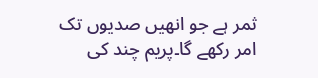ثمر ہے جو انھیں صدیوں تک امر رکھے گا۔پریم چند کی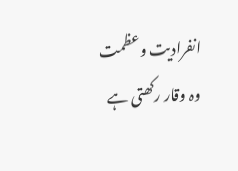انفرادیت وعظمت وہ وقار رکھتی ہے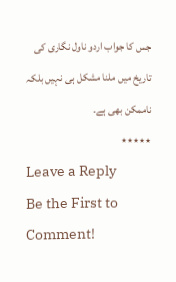جس کا جواب اردو ناول نگاری کی تاریخ میں ملنا مشکل ہی نہیں بلکہ ناممکن بھی ہے۔
٭٭٭٭٭
Leave a Reply
Be the First to Comment!